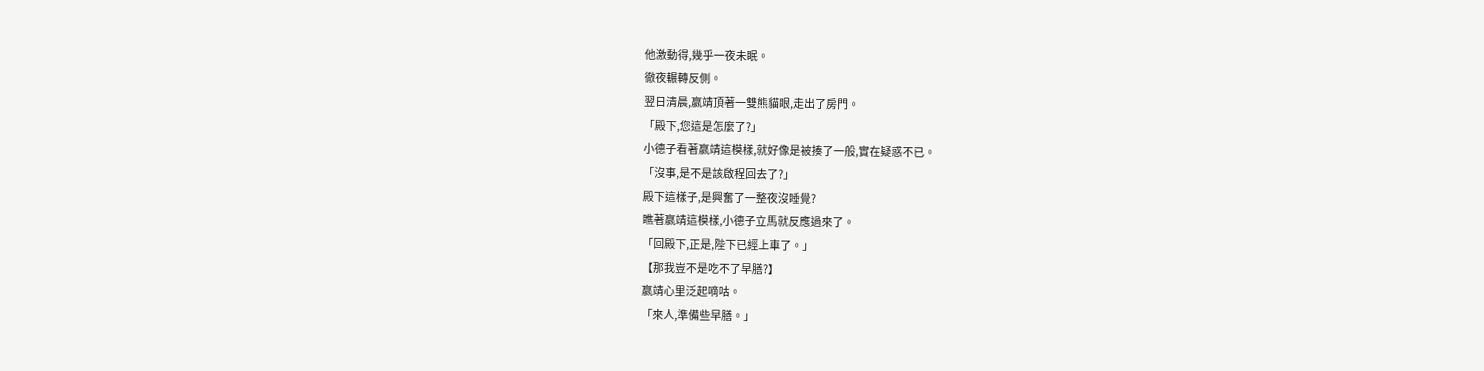他激動得,幾乎一夜未眠。
徹夜輾轉反側。
翌日清晨,嬴靖頂著一雙熊貓眼,走出了房門。
「殿下,您這是怎麼了?」
小德子看著嬴靖這模樣,就好像是被揍了一般,實在疑惑不已。
「沒事,是不是該啟程回去了?」
殿下這樣子,是興奮了一整夜沒睡覺?
瞧著嬴靖這模樣,小德子立馬就反應過來了。
「回殿下,正是,陛下已經上車了。」
【那我豈不是吃不了早膳?】
嬴靖心里泛起嘀咕。
「來人,準備些早膳。」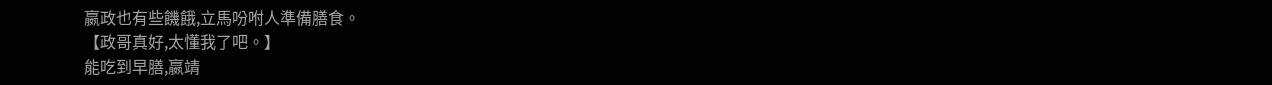嬴政也有些饑餓,立馬吩咐人準備膳食。
【政哥真好,太懂我了吧。】
能吃到早膳,嬴靖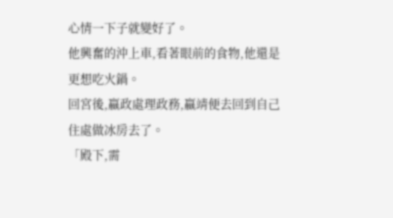心情一下子就變好了。
他興奮的沖上車,看著眼前的食物,他還是更想吃火鍋。
回宮後,嬴政處理政務,嬴靖便去回到自己住處做冰房去了。
「殿下,需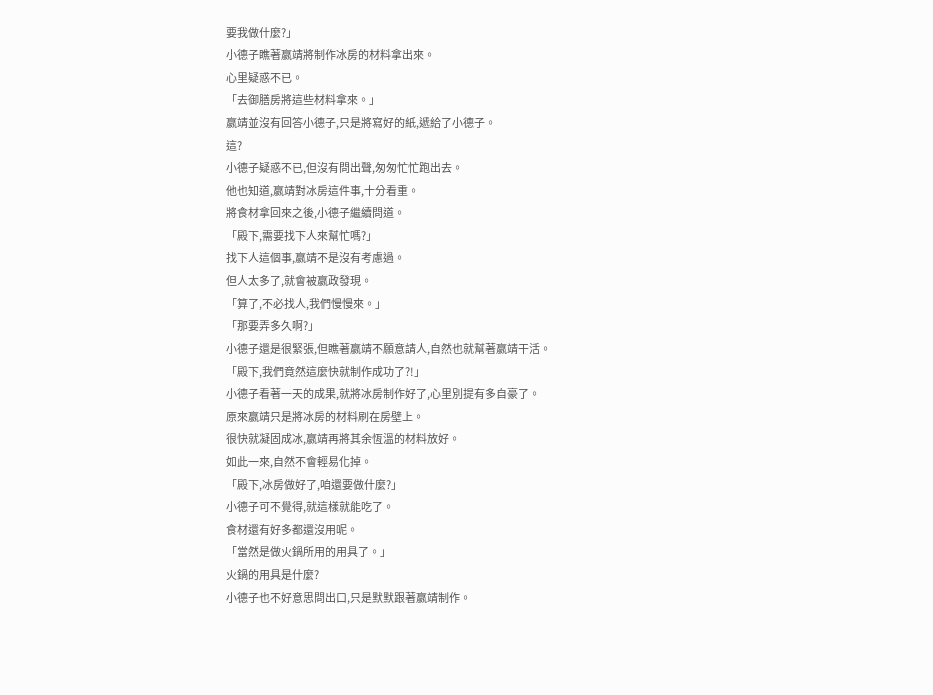要我做什麼?」
小德子瞧著嬴靖將制作冰房的材料拿出來。
心里疑惑不已。
「去御膳房將這些材料拿來。」
嬴靖並沒有回答小德子,只是將寫好的紙,遞給了小德子。
這?
小德子疑惑不已,但沒有問出聲,匆匆忙忙跑出去。
他也知道,嬴靖對冰房這件事,十分看重。
將食材拿回來之後,小德子繼續問道。
「殿下,需要找下人來幫忙嗎?」
找下人這個事,嬴靖不是沒有考慮過。
但人太多了,就會被嬴政發現。
「算了,不必找人,我們慢慢來。」
「那要弄多久啊?」
小德子還是很緊張,但瞧著嬴靖不願意請人,自然也就幫著嬴靖干活。
「殿下,我們竟然這麼快就制作成功了?!」
小德子看著一天的成果,就將冰房制作好了,心里別提有多自豪了。
原來嬴靖只是將冰房的材料刷在房壁上。
很快就凝固成冰,嬴靖再將其余恆溫的材料放好。
如此一來,自然不會輕易化掉。
「殿下,冰房做好了,咱還要做什麼?」
小德子可不覺得,就這樣就能吃了。
食材還有好多都還沒用呢。
「當然是做火鍋所用的用具了。」
火鍋的用具是什麼?
小德子也不好意思問出口,只是默默跟著嬴靖制作。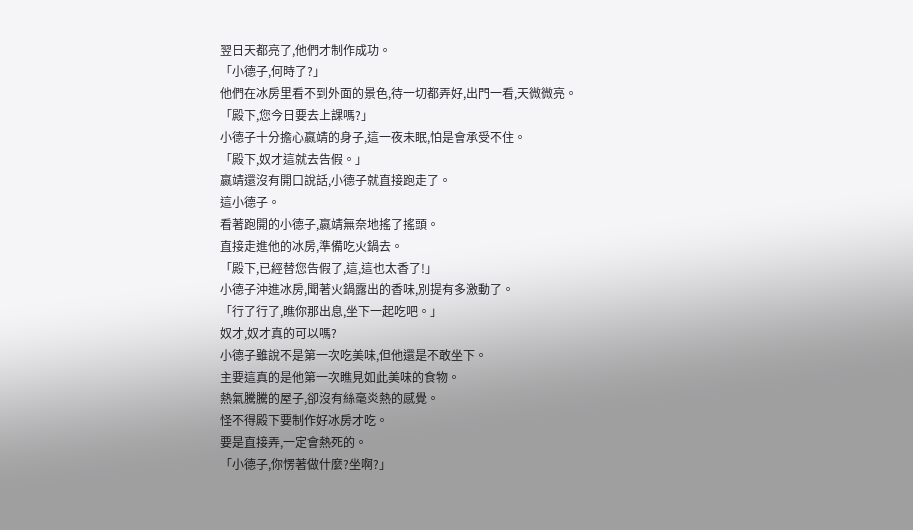翌日天都亮了,他們才制作成功。
「小德子,何時了?」
他們在冰房里看不到外面的景色,待一切都弄好,出門一看,天微微亮。
「殿下,您今日要去上課嗎?」
小德子十分擔心嬴靖的身子,這一夜未眠,怕是會承受不住。
「殿下,奴才這就去告假。」
嬴靖還沒有開口說話,小德子就直接跑走了。
這小德子。
看著跑開的小德子,嬴靖無奈地搖了搖頭。
直接走進他的冰房,準備吃火鍋去。
「殿下,已經替您告假了,這,這也太香了!」
小德子沖進冰房,聞著火鍋露出的香味,別提有多激動了。
「行了行了,瞧你那出息,坐下一起吃吧。」
奴才,奴才真的可以嗎?
小德子雖說不是第一次吃美味,但他還是不敢坐下。
主要這真的是他第一次瞧見如此美味的食物。
熱氣騰騰的屋子,卻沒有絲毫炎熱的感覺。
怪不得殿下要制作好冰房才吃。
要是直接弄,一定會熱死的。
「小德子,你愣著做什麼?坐啊?」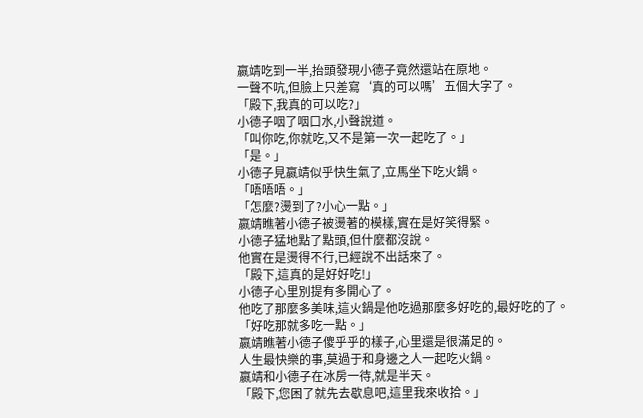嬴靖吃到一半,抬頭發現小德子竟然還站在原地。
一聲不吭,但臉上只差寫‘真的可以嗎’五個大字了。
「殿下,我真的可以吃?」
小德子咽了咽口水,小聲說道。
「叫你吃,你就吃,又不是第一次一起吃了。」
「是。」
小德子見嬴靖似乎快生氣了,立馬坐下吃火鍋。
「唔唔唔。」
「怎麼?燙到了?小心一點。」
嬴靖瞧著小德子被燙著的模樣,實在是好笑得緊。
小德子猛地點了點頭,但什麼都沒說。
他實在是燙得不行,已經說不出話來了。
「殿下,這真的是好好吃!」
小德子心里別提有多開心了。
他吃了那麼多美味,這火鍋是他吃過那麼多好吃的,最好吃的了。
「好吃那就多吃一點。」
嬴靖瞧著小德子傻乎乎的樣子,心里還是很滿足的。
人生最快樂的事,莫過于和身邊之人一起吃火鍋。
嬴靖和小德子在冰房一待,就是半天。
「殿下,您困了就先去歇息吧,這里我來收拾。」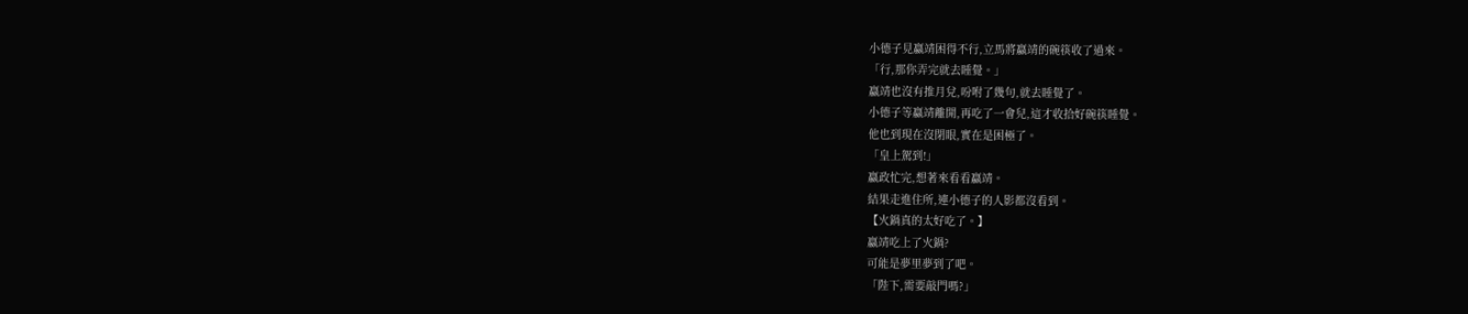小德子見嬴靖困得不行,立馬將嬴靖的碗筷收了過來。
「行,那你弄完就去睡覺。」
嬴靖也沒有推月兌,吩咐了幾句,就去睡覺了。
小德子等嬴靖離開,再吃了一會兒,這才收拾好碗筷睡覺。
他也到現在沒閉眼,實在是困極了。
「皇上駕到!」
嬴政忙完,想著來看看嬴靖。
結果走進住所,連小德子的人影都沒看到。
【火鍋真的太好吃了。】
嬴靖吃上了火鍋?
可能是夢里夢到了吧。
「陛下,需要敲門嗎?」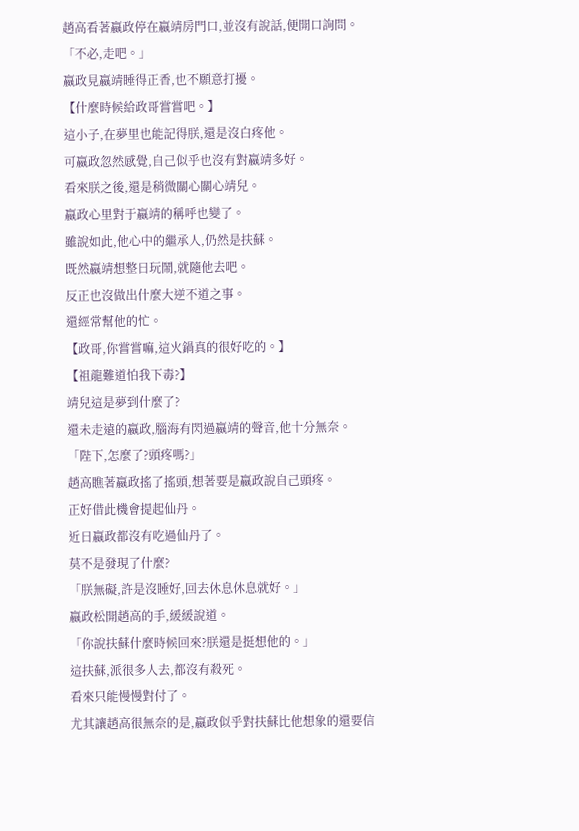趙高看著嬴政停在嬴靖房門口,並沒有說話,便開口詢問。
「不必,走吧。」
嬴政見嬴靖睡得正香,也不願意打擾。
【什麼時候給政哥嘗嘗吧。】
這小子,在夢里也能記得朕,還是沒白疼他。
可嬴政忽然感覺,自己似乎也沒有對嬴靖多好。
看來朕之後,還是稍微關心關心靖兒。
嬴政心里對于嬴靖的稱呼也變了。
雖說如此,他心中的繼承人,仍然是扶蘇。
既然嬴靖想整日玩鬧,就隨他去吧。
反正也沒做出什麼大逆不道之事。
還經常幫他的忙。
【政哥,你嘗嘗嘛,這火鍋真的很好吃的。】
【祖龍難道怕我下毒?】
靖兒這是夢到什麼了?
還未走遠的嬴政,腦海有閃過嬴靖的聲音,他十分無奈。
「陛下,怎麼了?頭疼嗎?」
趙高瞧著嬴政搖了搖頭,想著要是嬴政說自己頭疼。
正好借此機會提起仙丹。
近日嬴政都沒有吃過仙丹了。
莫不是發現了什麼?
「朕無礙,許是沒睡好,回去休息休息就好。」
嬴政松開趙高的手,緩緩說道。
「你說扶蘇什麼時候回來?朕還是挺想他的。」
這扶蘇,派很多人去,都沒有殺死。
看來只能慢慢對付了。
尤其讓趙高很無奈的是,嬴政似乎對扶蘇比他想象的還要信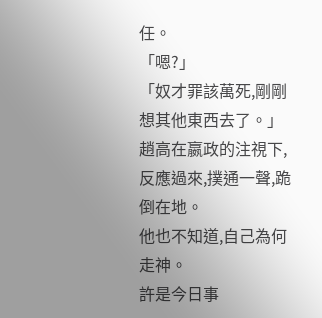任。
「嗯?」
「奴才罪該萬死,剛剛想其他東西去了。」
趙高在嬴政的注視下,反應過來,撲通一聲,跪倒在地。
他也不知道,自己為何走神。
許是今日事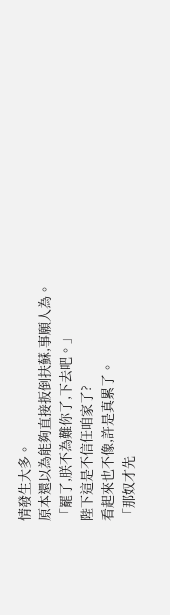情發生大多。
原本還以為能夠直接扳倒扶蘇,事願人為。
「罷了,朕不為難你了,下去吧。」
陛下這是不信任咱家了?
看起來也不像,許是真累了。
「那奴才先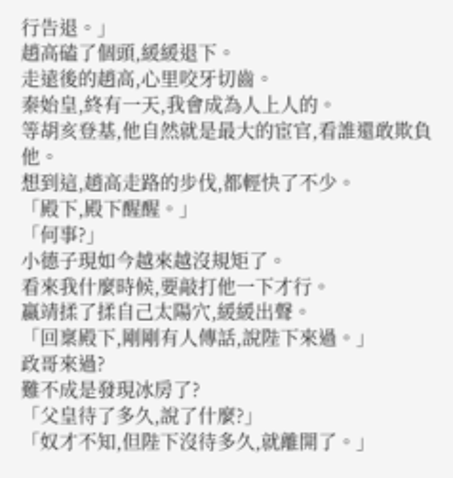行告退。」
趙高磕了個頭,緩緩退下。
走遠後的趙高,心里咬牙切齒。
秦始皇,終有一天,我會成為人上人的。
等胡亥登基,他自然就是最大的宦官,看誰還敢欺負他。
想到這,趙高走路的步伐,都輕快了不少。
「殿下,殿下醒醒。」
「何事?」
小德子現如今越來越沒規矩了。
看來我什麼時候,要敲打他一下才行。
嬴靖揉了揉自己太陽穴,緩緩出聲。
「回稟殿下,剛剛有人傳話,說陛下來過。」
政哥來過?
難不成是發現冰房了?
「父皇待了多久,說了什麼?」
「奴才不知,但陛下沒待多久,就離開了。」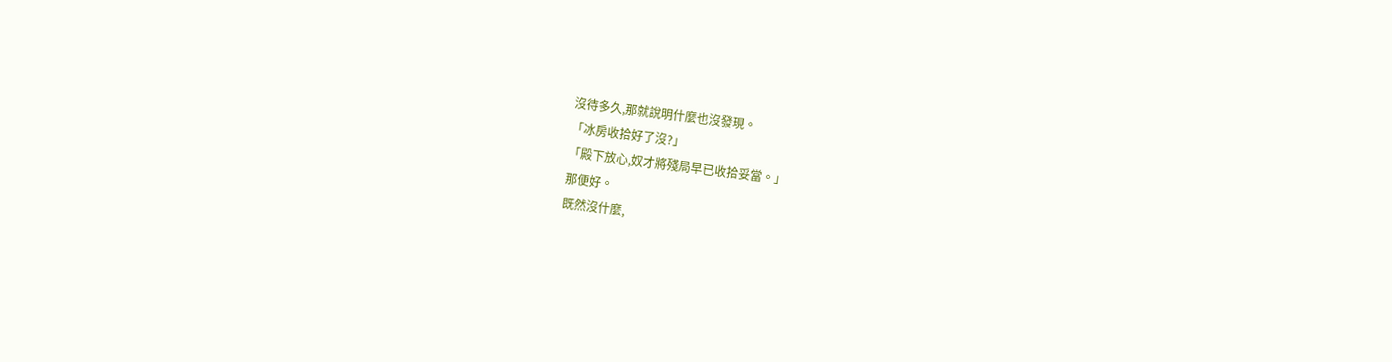沒待多久,那就說明什麼也沒發現。
「冰房收拾好了沒?」
「殿下放心,奴才將殘局早已收拾妥當。」
那便好。
既然沒什麼,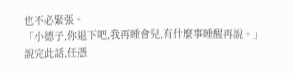也不必緊張。
「小德子,你退下吧,我再睡會兒,有什麼事睡醒再說。」
說完此話,任憑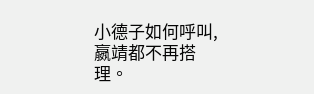小德子如何呼叫,嬴靖都不再搭理。